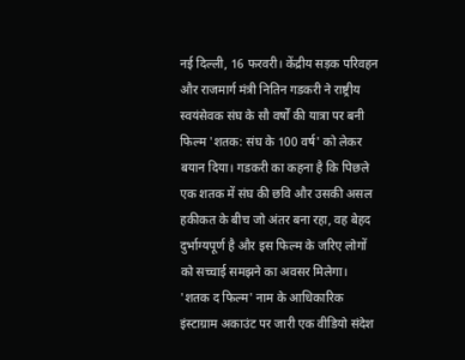नई दिल्ली, 16 फरवरी। केंद्रीय सड़क परिवहन और राजमार्ग मंत्री नितिन गडकरी ने राष्ट्रीय स्वयंसेवक संघ के सौ वर्षों की यात्रा पर बनी फिल्म 'शतक: संघ के 100 वर्ष' को लेकर बयान दिया। गडकरी का कहना है कि पिछले एक शतक में संघ की छवि और उसकी असल हकीकत के बीच जो अंतर बना रहा, वह बेहद दुर्भाग्यपूर्ण है और इस फिल्म के जरिए लोगों को सच्चाई समझने का अवसर मिलेगा।
'शतक द फिल्म' नाम के आधिकारिक इंस्टाग्राम अकाउंट पर जारी एक वीडियो संदेश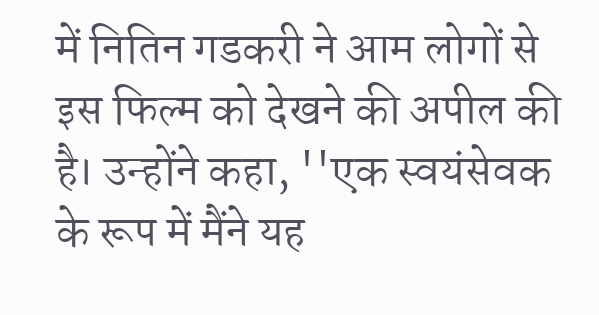में नितिन गडकरी ने आम लोगों से इस फिल्म को देखने की अपील की है। उन्होंने कहा, ''एक स्वयंसेवक के रूप में मैंने यह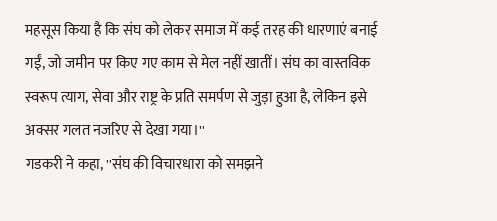महसूस किया है कि संघ को लेकर समाज में कई तरह की धारणाएं बनाई गईं, जो जमीन पर किए गए काम से मेल नहीं खातीं। संघ का वास्तविक स्वरूप त्याग, सेवा और राष्ट्र के प्रति समर्पण से जुड़ा हुआ है, लेकिन इसे अक्सर गलत नजरिए से देखा गया।''
गडकरी ने कहा, ''संघ की विचारधारा को समझने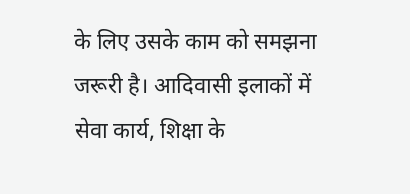के लिए उसके काम को समझना जरूरी है। आदिवासी इलाकों में सेवा कार्य, शिक्षा के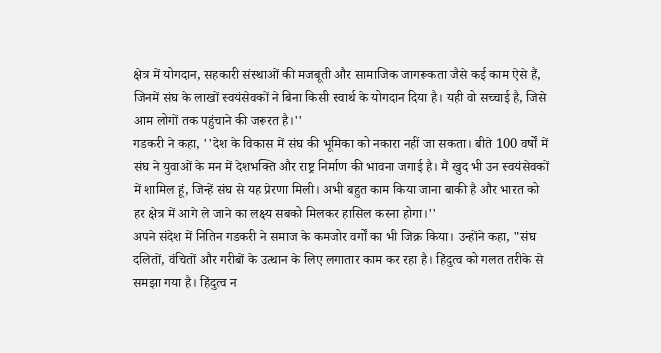क्षेत्र में योगदान, सहकारी संस्थाओं की मजबूती और सामाजिक जागरूकता जैसे कई काम ऐसे हैं, जिनमें संघ के लाखों स्वयंसेवकों ने बिना किसी स्वार्थ के योगदान दिया है। यही वो सच्चाई है, जिसे आम लोगों तक पहुंचाने की जरूरत है।''
गडकरी ने कहा, ''देश के विकास में संघ की भूमिका को नकारा नहीं जा सकता। बीते 100 वर्षों में संघ ने युवाओं के मन में देशभक्ति और राष्ट्र निर्माण की भावना जगाई है। मैं खुद भी उन स्वयंसेवकों में शामिल हूं, जिन्हें संघ से यह प्रेरणा मिली। अभी बहुत काम किया जाना बाकी है और भारत को हर क्षेत्र में आगे ले जाने का लक्ष्य सबको मिलकर हासिल करना होगा।''
अपने संदेश में नितिन गडकरी ने समाज के कमजोर वर्गों का भी जिक्र किया। उन्होंने कहा, "संघ दलितों, वंचितों और गरीबों के उत्थान के लिए लगातार काम कर रहा है। हिंदुत्व को गलत तरीके से समझा गया है। हिंदुत्व न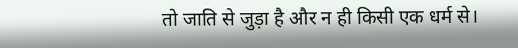तो जाति से जुड़ा है और न ही किसी एक धर्म से।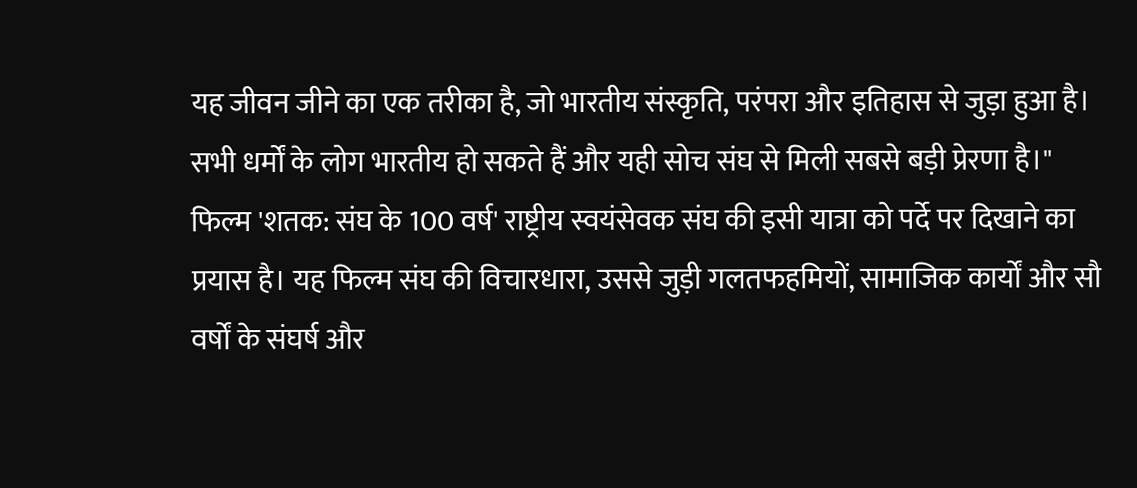यह जीवन जीने का एक तरीका है, जो भारतीय संस्कृति, परंपरा और इतिहास से जुड़ा हुआ है। सभी धर्मों के लोग भारतीय हो सकते हैं और यही सोच संघ से मिली सबसे बड़ी प्रेरणा है।"
फिल्म 'शतक: संघ के 100 वर्ष' राष्ट्रीय स्वयंसेवक संघ की इसी यात्रा को पर्दे पर दिखाने का प्रयास है। यह फिल्म संघ की विचारधारा, उससे जुड़ी गलतफहमियों, सामाजिक कार्यों और सौ वर्षों के संघर्ष और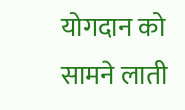योगदान को सामने लाती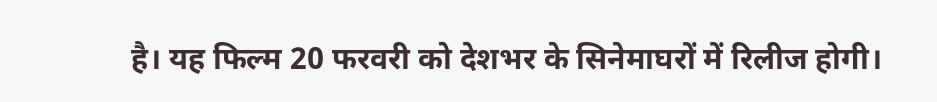है। यह फिल्म 20 फरवरी को देशभर के सिनेमाघरों में रिलीज होगी।